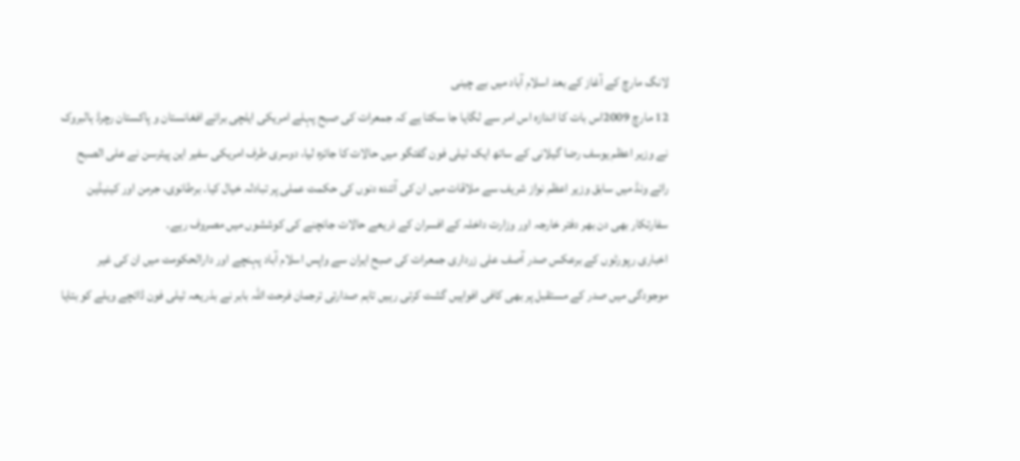لانگ مارچ کے آغاز کے بعد اسلام آباد میں بے چینی
12 مارچ 2009اس بات کا اندازہ اس امر سے لگایا جا سکتا ہے کہ جمعرات کی صبح پہلے امریکی ایلچی برائے افغانستان و پاکستان رچرڈ ہالبروک نے وزیر اعظم یوسف رضا گیلانی کے ساتھ ایک ٹیلی فون گفتگو میں حالات کا جائزہ لیا، دوسری طرف امریکی سفیر این پیٹرسن نے علی الصبح رائے ونڈ میں سابق وزیر اعظم نواز شریف سے ملاقات میں ان کی آئندہ دنوں کی حکمت عملی پر تبادلہ خیال کیا۔ برطانوی، جرمن اور کینیڈین سفارتکار بھی دن بھر دفتر خارجہ اور وزارت داخلہ کے افسران کے ذریعے حالات جانچنے کی کوششوں میں مصروف رہے۔
اخباری رپورٹوں کے برعکس صدر آصف علی زرداری جمعرات کی صبح ایران سے واپس اسلام آباد پہنچے اور دارالحکومت میں ان کی غیر موجودگی میں صدر کے مستقبل پر بھی کافی افواہیں گشت کرتی رہیں تاہم صدارتی ترجمان فرحت اللہ بابر نے بذریعہ ٹیلی فون ڈائچے ویلے کو بتایا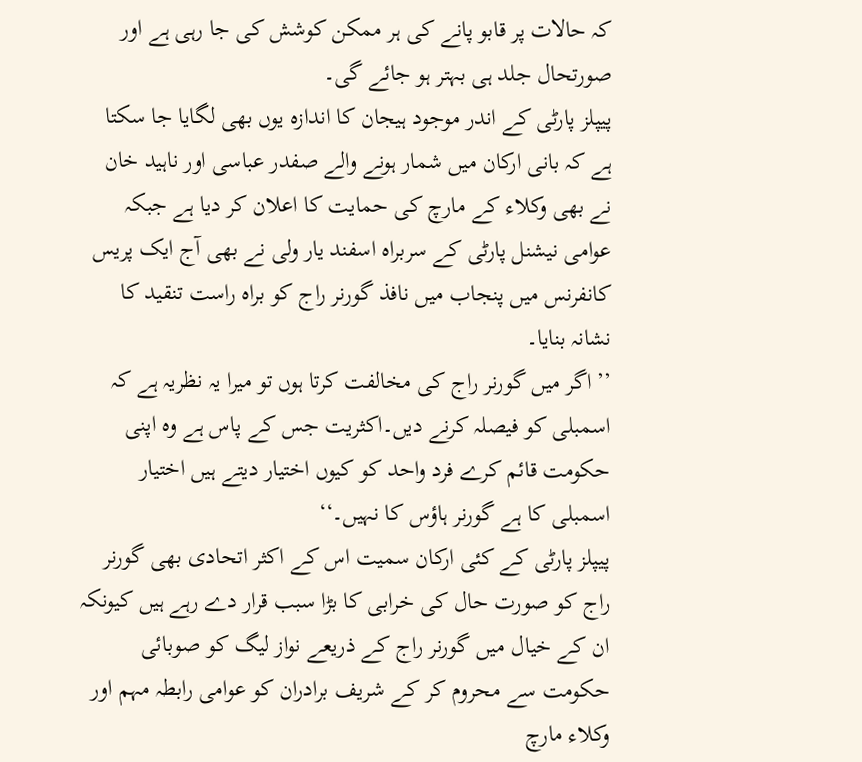کہ حالات پر قابو پانے کی ہر ممکن کوشش کی جا رہی ہے اور صورتحال جلد ہی بہتر ہو جائے گی۔
پیپلز پارٹی کے اندر موجود ہیجان کا اندازہ یوں بھی لگایا جا سکتا ہے کہ بانی ارکان میں شمار ہونے والے صفدر عباسی اور ناہید خان نے بھی وکلاء کے مارچ کی حمایت کا اعلان کر دیا ہے جبکہ عوامی نیشنل پارٹی کے سربراہ اسفند یار ولی نے بھی آج ایک پریس کانفرنس میں پنجاب میں نافذ گورنر راج کو براہ راست تنقید کا نشانہ بنایا۔
’’ اگر میں گورنر راج کی مخالفت کرتا ہوں تو میرا یہ نظریہ ہے کہ اسمبلی کو فیصلہ کرنے دیں۔اکثریت جس کے پاس ہے وہ اپنی حکومت قائم کرے فرد واحد کو کیوں اختیار دیتے ہیں اختیار اسمبلی کا ہے گورنر ہاؤس کا نہیں۔‘‘
پیپلز پارٹی کے کئی ارکان سمیت اس کے اکثر اتحادی بھی گورنر راج کو صورت حال کی خرابی کا بڑا سبب قرار دے رہے ہیں کیونکہ ان کے خیال میں گورنر راج کے ذریعے نواز لیگ کو صوبائی حکومت سے محروم کر کے شریف برادران کو عوامی رابطہ مہم اور وکلاء مارچ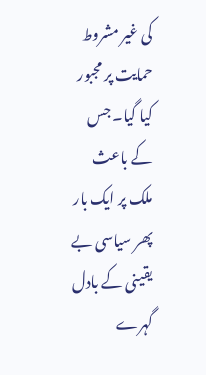کی غیر مشروط حمایت پر مجبور کیا گیا۔ جس کے باعث ملک پر ایک بار پھر سیاسی بے یقینی کے بادل گہرے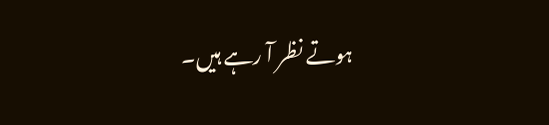ہوتے نظر آ رہے ہیں۔